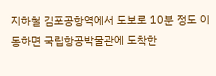지하철 김포공항역에서 도보로 10분 정도 이동하면 국립항공박물관에 도착한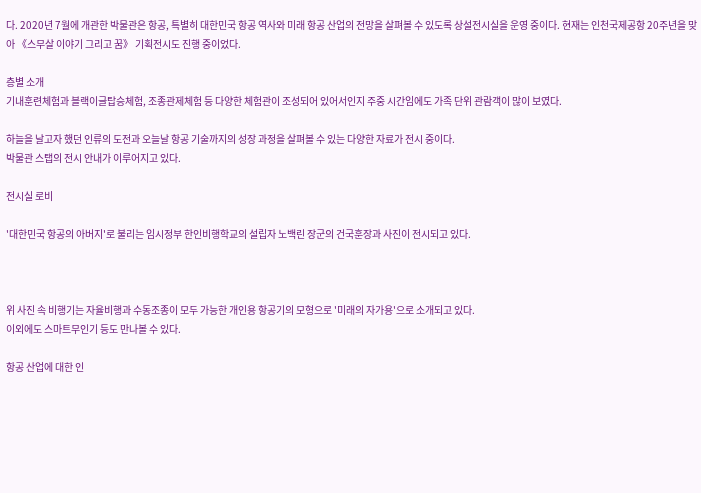다. 2020년 7월에 개관한 박물관은 항공, 특별히 대한민국 항공 역사와 미래 항공 산업의 전망을 살펴볼 수 있도록 상설전시실을 운영 중이다. 현재는 인천국제공항 20주년을 맞아 《스무살 이야기 그리고 꿈》 기획전시도 진행 중이었다.

층별 소개
기내훈련체험과 블랙이글탑승체험, 조종관제체험 등 다양한 체험관이 조성되어 있어서인지 주중 시간임에도 가족 단위 관람객이 많이 보였다.

하늘을 날고자 했던 인류의 도전과 오늘날 항공 기술까지의 성장 과정을 살펴볼 수 있는 다양한 자료가 전시 중이다.
박물관 스탭의 전시 안내가 이루어지고 있다.

전시실 로비

'대한민국 항공의 아버지'로 불리는 임시정부 한인비행학교의 설립자 노백린 장군의 건국훈장과 사진이 전시되고 있다.



위 사진 속 비행기는 자율비행과 수동조종이 모두 가능한 개인용 항공기의 모형으로 '미래의 자가용'으로 소개되고 있다.
이외에도 스마트무인기 등도 만나볼 수 있다.

항공 산업에 대한 인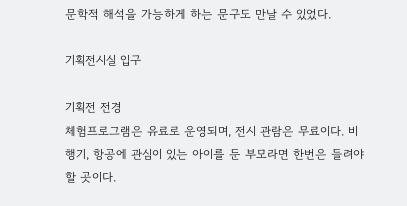문학적 해석을 가능하게 하는 문구도 만날 수 있었다.

기획전시실 입구

기획전 전경
체험프로그램은 유료로 운영되며, 전시 관람은 무료이다. 비행기, 항공에 관심이 있는 아이를 둔 부모라면 한번은 들려야 할 곳이다.